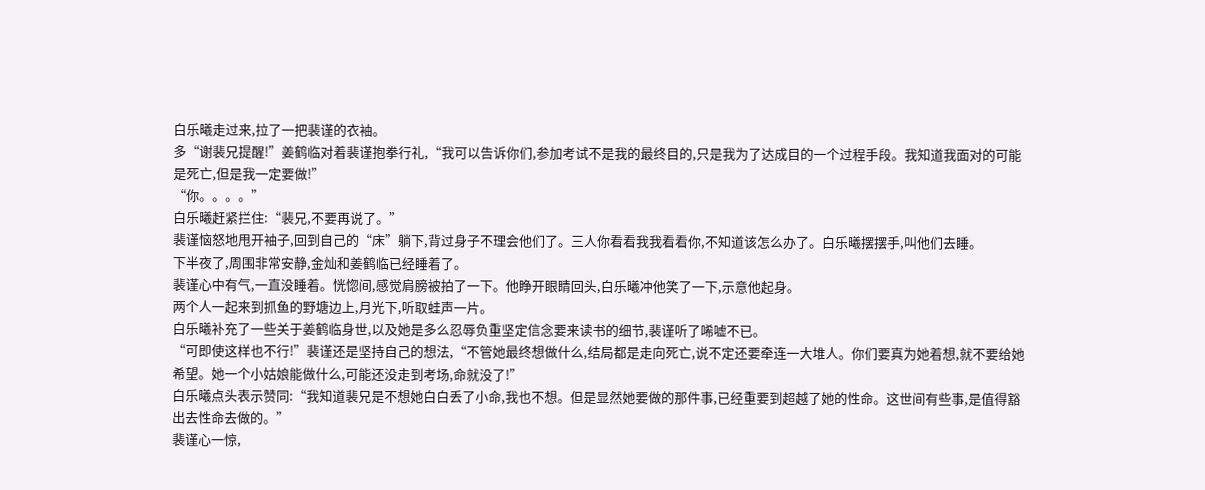白乐曦走过来,拉了一把裴谨的衣袖。
多“谢裴兄提醒!”姜鹤临对着裴谨抱拳行礼,“我可以告诉你们,参加考试不是我的最终目的,只是我为了达成目的一个过程手段。我知道我面对的可能是死亡,但是我一定要做!”
“你。。。。”
白乐曦赶紧拦住:“裴兄,不要再说了。”
裴谨恼怒地甩开袖子,回到自己的“床”躺下,背过身子不理会他们了。三人你看看我我看看你,不知道该怎么办了。白乐曦摆摆手,叫他们去睡。
下半夜了,周围非常安静,金灿和姜鹤临已经睡着了。
裴谨心中有气,一直没睡着。恍惚间,感觉肩膀被拍了一下。他睁开眼睛回头,白乐曦冲他笑了一下,示意他起身。
两个人一起来到抓鱼的野塘边上,月光下,听取蛙声一片。
白乐曦补充了一些关于姜鹤临身世,以及她是多么忍辱负重坚定信念要来读书的细节,裴谨听了唏嘘不已。
“可即使这样也不行!”裴谨还是坚持自己的想法,“不管她最终想做什么,结局都是走向死亡,说不定还要牵连一大堆人。你们要真为她着想,就不要给她希望。她一个小姑娘能做什么,可能还没走到考场,命就没了!”
白乐曦点头表示赞同:“我知道裴兄是不想她白白丢了小命,我也不想。但是显然她要做的那件事,已经重要到超越了她的性命。这世间有些事,是值得豁出去性命去做的。”
裴谨心一惊,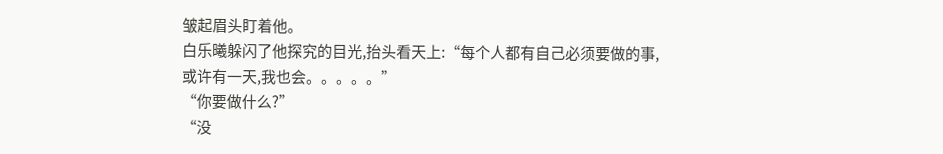皱起眉头盯着他。
白乐曦躲闪了他探究的目光,抬头看天上:“每个人都有自己必须要做的事,或许有一天,我也会。。。。。”
“你要做什么?”
“没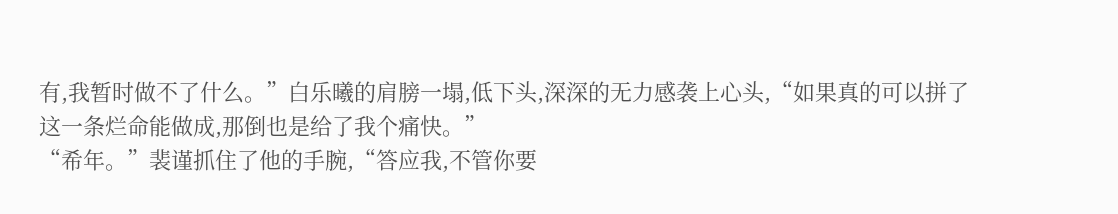有,我暂时做不了什么。”白乐曦的肩膀一塌,低下头,深深的无力感袭上心头,“如果真的可以拼了这一条烂命能做成,那倒也是给了我个痛快。”
“希年。”裴谨抓住了他的手腕,“答应我,不管你要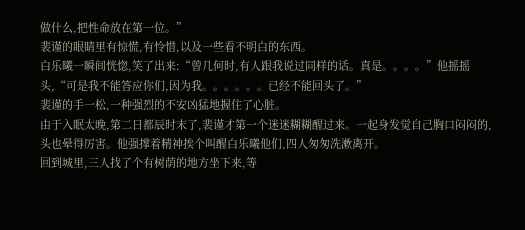做什么,把性命放在第一位。”
裴谨的眼睛里有惊慌,有怜惜,以及一些看不明白的东西。
白乐曦一瞬间恍惚,笑了出来:“曾几何时,有人跟我说过同样的话。真是。。。。”他摇摇头,“可是我不能答应你们,因为我。。。。。。已经不能回头了。”
裴谨的手一松,一种强烈的不安凶猛地握住了心脏。
由于入眠太晚,第二日都辰时末了,裴谨才第一个迷迷糊糊醒过来。一起身发觉自己胸口闷闷的,头也晕得厉害。他强撑着精神挨个叫醒白乐曦他们,四人匆匆洗漱离开。
回到城里,三人找了个有树荫的地方坐下来,等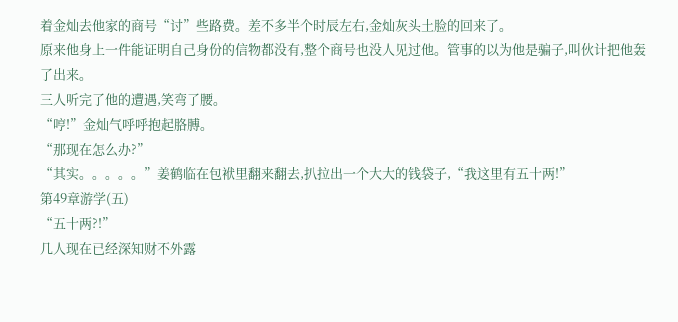着金灿去他家的商号“讨”些路费。差不多半个时辰左右,金灿灰头土脸的回来了。
原来他身上一件能证明自己身份的信物都没有,整个商号也没人见过他。管事的以为他是骗子,叫伙计把他轰了出来。
三人听完了他的遭遇,笑弯了腰。
“哼!”金灿气呼呼抱起胳膊。
“那现在怎么办?”
“其实。。。。。”姜鹤临在包袱里翻来翻去,扒拉出一个大大的钱袋子,“我这里有五十两!”
第49章游学(五)
“五十两?!”
几人现在已经深知财不外露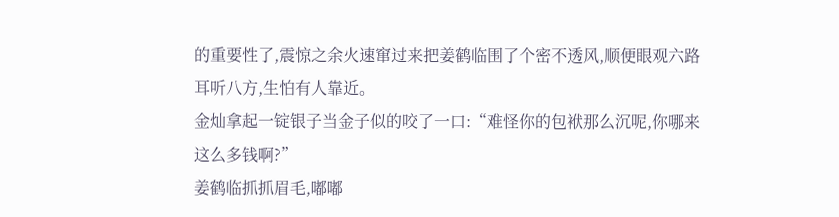的重要性了,震惊之余火速窜过来把姜鹤临围了个密不透风,顺便眼观六路耳听八方,生怕有人靠近。
金灿拿起一锭银子当金子似的咬了一口:“难怪你的包袱那么沉呢,你哪来这么多钱啊?”
姜鹤临抓抓眉毛,嘟嘟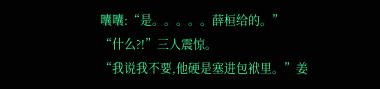囔囔:“是。。。。。薛桓给的。”
“什么?!”三人震惊。
“我说我不要,他硬是塞进包袱里。”姜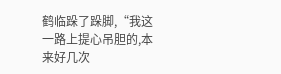鹤临跺了跺脚,“我这一路上提心吊胆的,本来好几次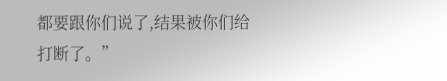都要跟你们说了,结果被你们给打断了。”